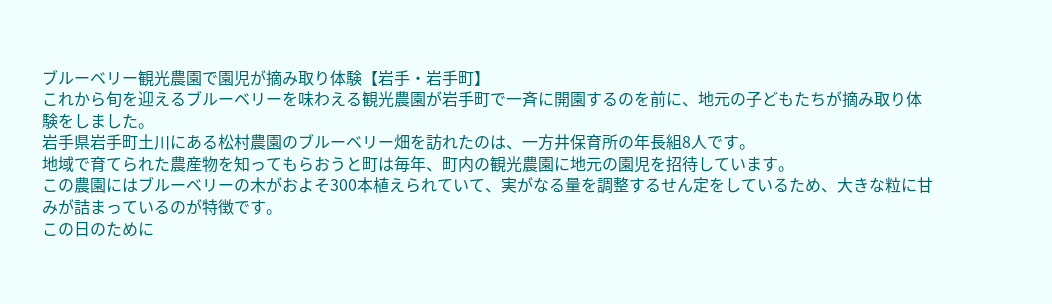ブルーベリー観光農園で園児が摘み取り体験【岩手・岩手町】
これから旬を迎えるブルーベリーを味わえる観光農園が岩手町で一斉に開園するのを前に、地元の子どもたちが摘み取り体験をしました。
岩手県岩手町土川にある松村農園のブルーベリー畑を訪れたのは、一方井保育所の年長組8人です。
地域で育てられた農産物を知ってもらおうと町は毎年、町内の観光農園に地元の園児を招待しています。
この農園にはブルーベリーの木がおよそ300本植えられていて、実がなる量を調整するせん定をしているため、大きな粒に甘みが詰まっているのが特徴です。
この日のために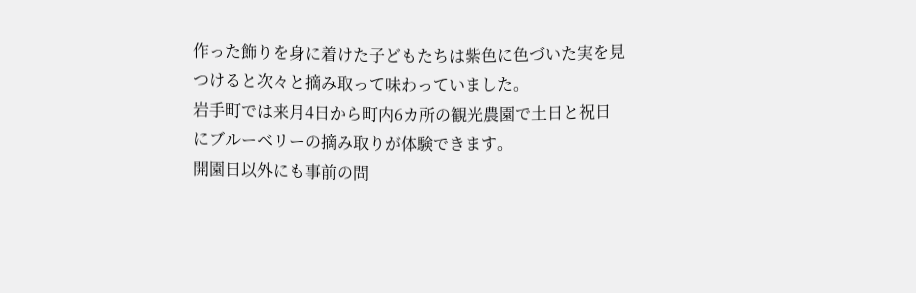作った飾りを身に着けた子どもたちは紫色に色づいた実を見つけると次々と摘み取って味わっていました。
岩手町では来月4日から町内6カ所の観光農園で土日と祝日にブルーベリーの摘み取りが体験できます。
開園日以外にも事前の問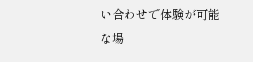い合わせで体験が可能な場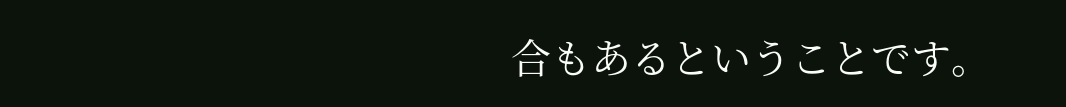合もあるということです。